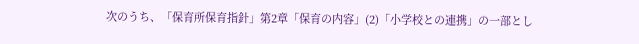次のうち、「保育所保育指針」第2章「保育の内容」(2)「小学校との連携」の一部とし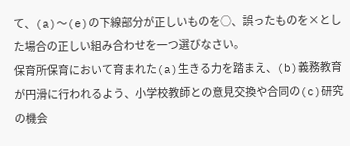て、(a)〜(e)の下線部分が正しいものを○、誤ったものを×とした場合の正しい組み合わせを一つ選びなさい。
保育所保育において育まれた(a)生きる力を踏まえ、(b)義務教育が円滑に行われるよう、小学校教師との意見交換や合同の(c)研究の機会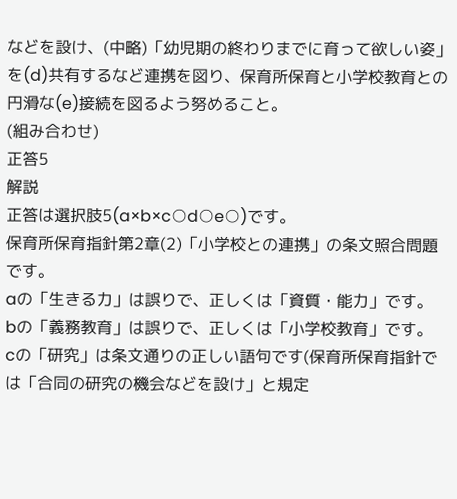などを設け、(中略)「幼児期の終わりまでに育って欲しい姿」を(d)共有するなど連携を図り、保育所保育と小学校教育との円滑な(e)接続を図るよう努めること。
(組み合わせ)
正答5
解説
正答は選択肢5(a×b×c○d○e○)です。
保育所保育指針第2章(2)「小学校との連携」の条文照合問題です。
aの「生きる力」は誤りで、正しくは「資質・能力」です。
bの「義務教育」は誤りで、正しくは「小学校教育」です。
cの「研究」は条文通りの正しい語句です(保育所保育指針では「合同の研究の機会などを設け」と規定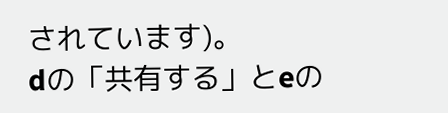されています)。
dの「共有する」とeの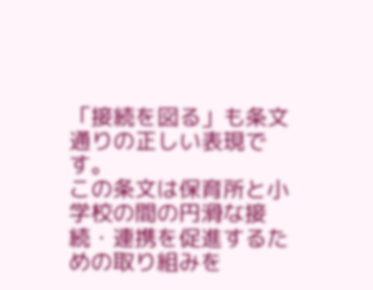「接続を図る」も条文通りの正しい表現です。
この条文は保育所と小学校の間の円滑な接続・連携を促進するための取り組みを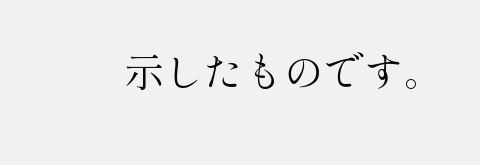示したものです。